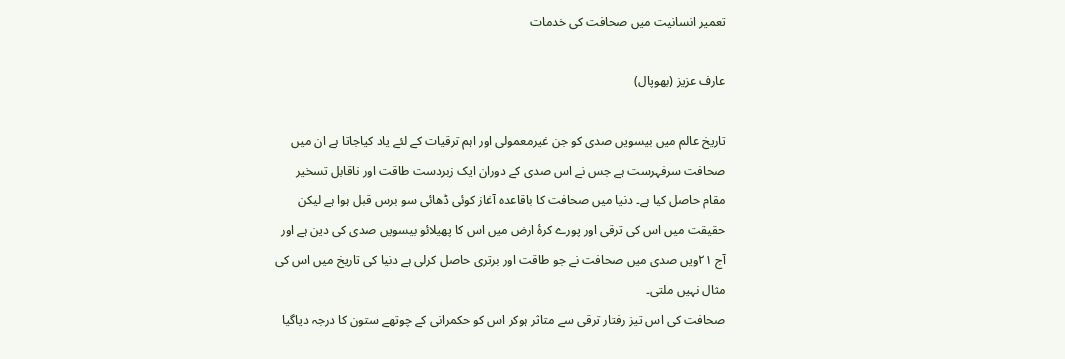تعمیر انسانیت میں صحافت کی خدمات

عارف عزیز (بھوپال)

تاریخ عالم میں بیسویں صدی کو جن غیرمعمولی اور اہم ترقیات کے لئے یاد کیاجاتا ہے ان میں صحافت سرفہرست ہے جس نے اس صدی کے دوران ایک زبردست طاقت اور ناقابل تسخیر مقام حاصل کیا ہے۔ دنیا میں صحافت کا باقاعدہ آغاز کوئی ڈھائی سو برس قبل ہوا ہے لیکن حقیقت میں اس کی ترقی اور پورے کرۂ ارض میں اس کا پھیلائو بیسویں صدی کی دین ہے اور آج ۲۱ویں صدی میں صحافت نے جو طاقت اور برتری حاصل کرلی ہے دنیا کی تاریخ میں اس کی مثال نہیں ملتی۔
صحافت کی اس تیز رفتار ترقی سے متاثر ہوکر اس کو حکمرانی کے چوتھے ستون کا درجہ دیاگیا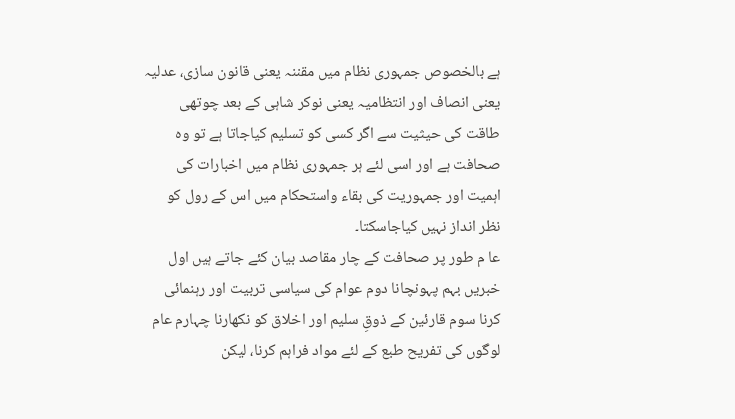ہے بالخصوص جمہوری نظام میں مقننہ یعنی قانون سازی، عدلیہ یعنی انصاف اور انتظامیہ یعنی نوکر شاہی کے بعد چوتھی طاقت کی حیثیت سے اگر کسی کو تسلیم کیاجاتا ہے تو وہ صحافت ہے اور اسی لئے ہر جمہوری نظام میں اخبارات کی اہمیت اور جمہوریت کی بقاء واستحکام میں اس کے رول کو نظر انداز نہیں کیاجاسکتا۔
عا م طور پر صحافت کے چار مقاصد بیان کئے جاتے ہیں اول خبریں بہم پہونچانا دوم عوام کی سیاسی تربیت اور رہنمائی کرنا سوم قارئین کے ذوقِ سلیم اور اخلاق کو نکھارنا چہارم عام لوگوں کی تفریح طبع کے لئے مواد فراہم کرنا، لیکن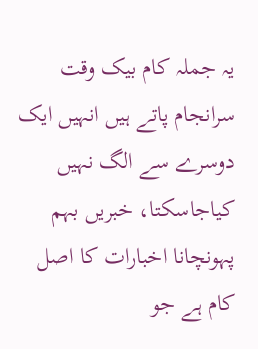یہ جملہ کام بیک وقت سرانجام پاتے ہیں انہیں ایک دوسرے سے الگ نہیں کیاجاسکتا، خبریں بہم پہونچانا اخبارات کا اصل کام ہے جو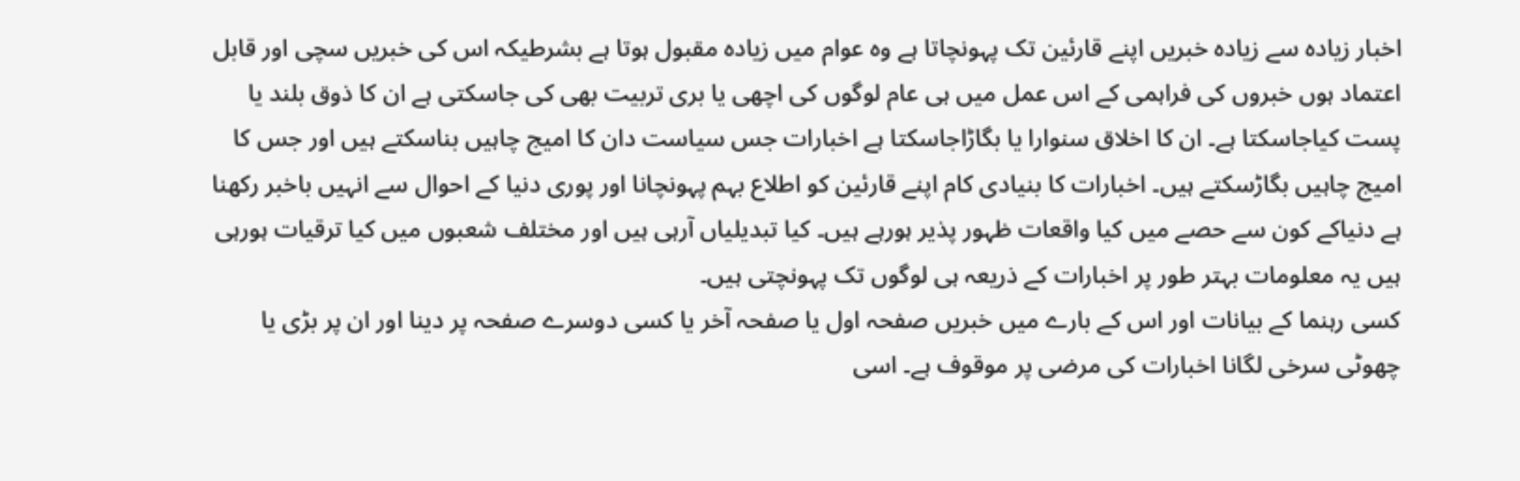اخبار زیادہ سے زیادہ خبریں اپنے قارئین تک پہونچاتا ہے وہ عوام میں زیادہ مقبول ہوتا ہے بشرطیکہ اس کی خبریں سچی اور قابل اعتماد ہوں خبروں کی فراہمی کے اس عمل میں ہی عام لوگوں کی اچھی یا بری تربیت بھی کی جاسکتی ہے ان کا ذوق بلند یا پست کیاجاسکتا ہے۔ ان کا اخلاق سنوارا یا بگاڑاجاسکتا ہے اخبارات جس سیاست دان کا امیج چاہیں بناسکتے ہیں اور جس کا امیج چاہیں بگاڑسکتے ہیں۔ اخبارات کا بنیادی کام اپنے قارئین کو اطلاع بہم پہونچانا اور پوری دنیا کے احوال سے انہیں باخبر رکھنا ہے دنیاکے کون سے حصے میں کیا واقعات ظہور پذیر ہورہے ہیں۔ کیا تبدیلیاں آرہی ہیں اور مختلف شعبوں میں کیا ترقیات ہورہی ہیں یہ معلومات بہتر طور پر اخبارات کے ذریعہ ہی لوگوں تک پہونچتی ہیں۔
کسی رہنما کے بیانات اور اس کے بارے میں خبریں صفحہ اول یا صفحہ آخر یا کسی دوسرے صفحہ پر دینا اور ان پر بڑی یا چھوٹی سرخی لگانا اخبارات کی مرضی پر موقوف ہے۔ اسی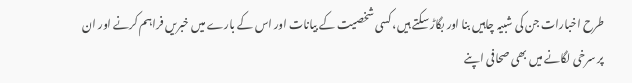طرح اخبارات جن کی شبیہ چاہیں بنا اور بگاڑ سکتے ہیں، کسی شخصیت کے بیانات اور اس کے بارے میں خبریں فراہم کرنے اور ان پر سرخی لگانے میں بھی صحافی اپنے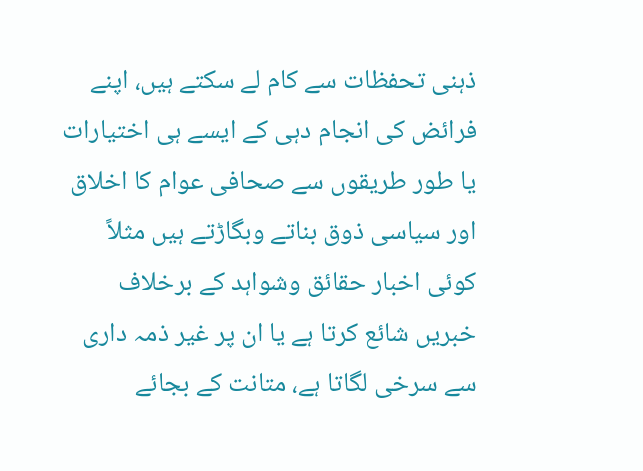ذہنی تحفظات سے کام لے سکتے ہیں، اپنے فرائض کی انجام دہی کے ایسے ہی اختیارات یا طور طریقوں سے صحافی عوام کا اخلاق اور سیاسی ذوق بناتے وبگاڑتے ہیں مثلاً کوئی اخبار حقائق وشواہد کے برخلاف خبریں شائع کرتا ہے یا ان پر غیر ذمہ داری سے سرخی لگاتا ہے، متانت کے بجائے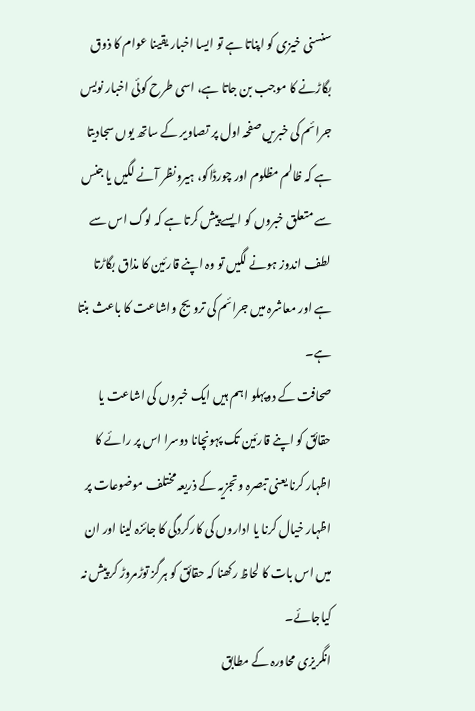سنسنی خیزی کو اپناتا ہے تو ایسا اخبار یقینا عوام کا ذوق بگاڑنے کا موجب بن جاتا ہے، اسی طرح کوئی اخبار نویس جرائم کی خبریں صفحہ اول پر تصاویر کے ساتھ یوں سجادیتا ہے کہ ظالم مظلوم اور چورڈاکو، ہیرونظر آنے لگیں یا جنس سے متعلق خبروں کو ایسے پیش کرتا ہے کہ لوگ اس سے لطف اندوز ہونے لگیں تو وہ اپنے قارئین کا مذاق بگاڑتا ہے اور معاشرہ میں جرائم کی ترویج واشاعت کا باعث بنتا ہے۔
صحافت کے دوپہلو اہم ہیں ایک خبروں کی اشاعت یا حقائق کو اپنے قارئین تک پہونچانا دوسرا اس پر رائے کا اظہار کرنا یعنی تبصرہ وتجزیہ کے ذریعہ مختلف موضوعات پر اظہار خیال کرنا یا اداروں کی کارکردگی کا جائزہ لینا اور ان میں اس بات کا لحاظ رکھنا کہ حقائق کو ہرگز توڑمروڑ کر پیش نہ کیاجائے۔
انگریزی محاورہ کے مطابق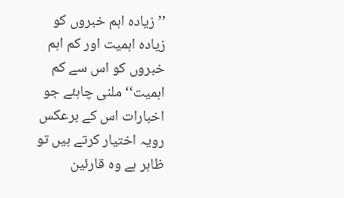’’زیادہ اہم خبروں کو زیادہ اہمیت اور کم اہم خبروں کو اس سے کم اہمیت‘‘ ملنی چاہئے جو اخبارات اس کے برعکس رویہ اختیار کرتے ہیں تو ظاہر ہے وہ قارئین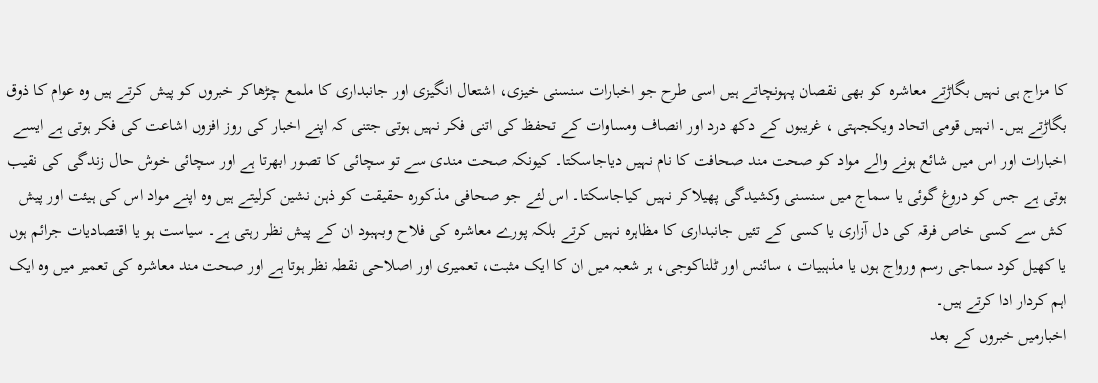کا مزاج ہی نہیں بگاڑتے معاشرہ کو بھی نقصان پہونچاتے ہیں اسی طرح جو اخبارات سنسنی خیزی، اشتعال انگیزی اور جانبداری کا ملمع چڑھاکر خبروں کو پیش کرتے ہیں وہ عوام کا ذوق بگاڑتے ہیں۔ انہیں قومی اتحاد ویکجہتی ، غریبوں کے دکھ درد اور انصاف ومساوات کے تحفظ کی اتنی فکر نہیں ہوتی جتنی کہ اپنے اخبار کی روز افزوں اشاعت کی فکر ہوتی ہے ایسے اخبارات اور اس میں شائع ہونے والے مواد کو صحت مند صحافت کا نام نہیں دیاجاسکتا۔ کیونکہ صحت مندی سے تو سچائی کا تصور ابھرتا ہے اور سچائی خوش حال زندگی کی نقیب ہوتی ہے جس کو دروغ گوئی یا سماج میں سنسنی وکشیدگی پھیلاکر نہیں کیاجاسکتا۔ اس لئے جو صحافی مذکورہ حقیقت کو ذہن نشین کرلیتے ہیں وہ اپنے مواد اس کی ہیئت اور پیش کش سے کسی خاص فرقہ کی دل آزاری یا کسی کے تئیں جانبداری کا مظاہرہ نہیں کرتے بلکہ پورے معاشرہ کی فلاح وبہبود ان کے پیش نظر رہتی ہے۔ سیاست ہو یا اقتصادیات جرائم ہوں یا کھیل کود سماجی رسم ورواج ہوں یا مذہبیات ، سائنس اور ٹلناکوجی، ہر شعبہ میں ان کا ایک مثبت، تعمیری اور اصلاحی نقطہ نظر ہوتا ہے اور صحت مند معاشرہ کی تعمیر میں وہ ایک اہم کردار ادا کرتے ہیں۔
اخبارمیں خبروں کے بعد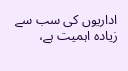اداریوں کی سب سے زیادہ اہمیت ہے،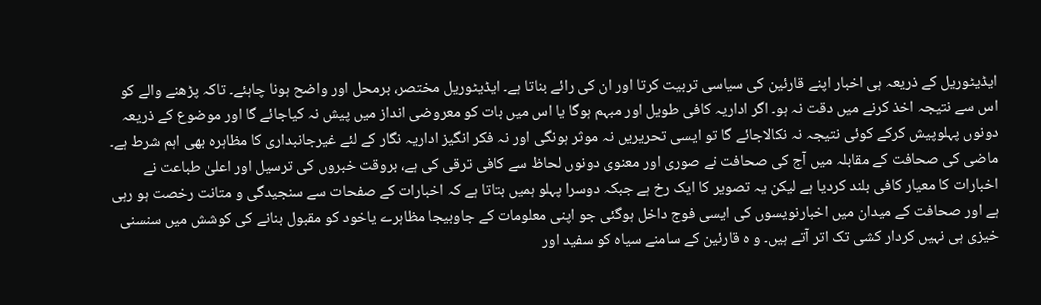ایڈیٹوریل کے ذریعہ ہی اخبار اپنے قارئین کی سیاسی تربیت کرتا اور ان کی رائے بناتا ہے۔ ایڈیٹوریل مختصر، برمحل اور واضح ہونا چاہئے۔ تاکہ پڑھنے والے کو اس سے نتیجہ اخذ کرنے میں دقت نہ ہو۔ اگر اداریہ کافی طویل اور مبہم ہوگا یا اس میں بات کو معروضی انداز میں پیش نہ کیاجائے گا اور موضوع کے ذریعہ دونوں پہلوپیش کرکے کوئی نتیجہ نہ نکالاجائے گا تو ایسی تحریریں نہ موثر ہونگی اور نہ فکر انگیز اداریہ نگار کے لئے غیرجانبداری کا مظاہرہ بھی اہم شرط ہے۔
ماضی کی صحافت کے مقابلہ میں آج کی صحافت نے صوری اور معنوی دونوں لحاظ سے کافی ترقی کی ہے، بروقت خبروں کی ترسیل اور اعلیٰ طباعت نے اخبارات کا معیار کافی بلند کردیا ہے لیکن یہ تصویر کا ایک رخ ہے جبکہ دوسرا پہلو ہمیں بتاتا ہے کہ اخبارات کے صفحات سے سنجیدگی و متانت رخصت ہو رہی ہے اور صحافت کے میدان میں اخبارنویسوں کی ایسی فوج داخل ہوگئی جو اپنی معلومات کے جاوبیجا مظاہرے یاخود کو مقبول بنانے کی کوشش میں سنسنی خیزی ہی نہیں کردار کشی تک اتر آتے ہیں۔ و ہ قارئین کے سامنے سیاہ کو سفید اور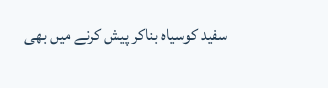سفید کوسیاہ بناکر پیش کرنے میں بھی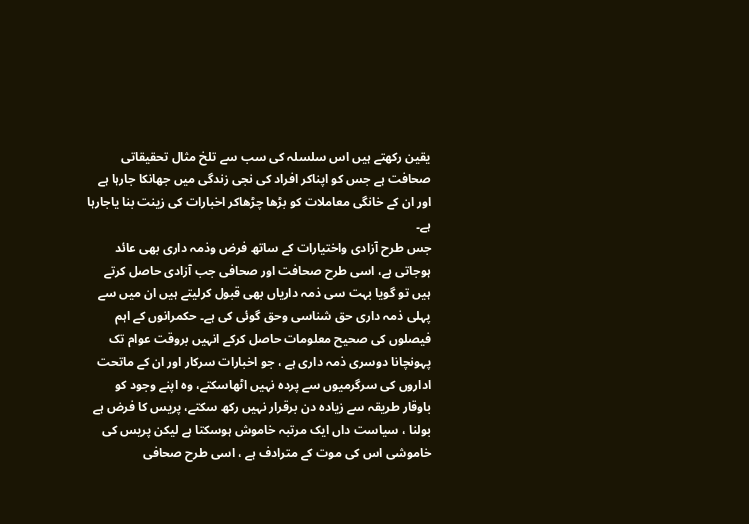یقین رکھتے ہیں اس سلسلہ کی سب سے تلخ مثال تحقیقاتی صحافت ہے جس کو اپناکر افراد کی نجی زندگی میں جھانکا جارہا ہے اور ان کے خانگی معاملات کو بڑھا چڑھاکر اخبارات کی زینت بنا یاجارہا ہے۔
جس طرح آزادی واختیارات کے ساتھ فرض وذمہ داری بھی عائد ہوجاتی ہے، اسی طرح صحافت اور صحافی جب آزادی حاصل کرتے ہیں تو گویا بہت سی ذمہ داریاں بھی قبول کرلیتے ہیں ان میں سے پہلی ذمہ داری حق شناسی وحق گوئی کی ہے۔ حکمرانوں کے اہم فیصلوں کی صحیح معلومات حاصل کرکے انہیں بروقت عوام تک پہونچانا دوسری ذمہ داری ہے ، جو اخبارات سرکار اور ان کے ماتحت اداروں کی سرگرمیوں سے پردہ نہیں اٹھاسکتے، وہ اپنے وجود کو باوقار طریقہ سے زیادہ دن برقرار نہیں رکھ سکتے، پریس کا فرض ہے بولنا ، سیاست داں ایک مرتبہ خاموش ہوسکتا ہے لیکن پریس کی خاموشی اس کی موت کے مترادف ہے ، اسی طرح صحافی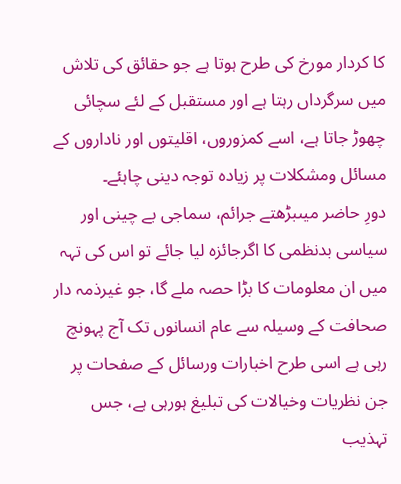کا کردار مورخ کی طرح ہوتا ہے جو حقائق کی تلاش میں سرگرداں رہتا ہے اور مستقبل کے لئے سچائی چھوڑ جاتا ہے، اسے کمزوروں، اقلیتوں اور ناداروں کے مسائل ومشکلات پر زیادہ توجہ دینی چاہئے۔
دورِ حاضر میںبڑھتے جرائم، سماجی بے چینی اور سیاسی بدنظمی کا اگرجائزہ لیا جائے تو اس کی تہہ میں ان معلومات کا بڑا حصہ ملے گا، جو غیرذمہ دار صحافت کے وسیلہ سے عام انسانوں تک آج پہونچ رہی ہے اسی طرح اخبارات ورسائل کے صفحات پر جن نظریات وخیالات کی تبلیغ ہورہی ہے، جس تہذیب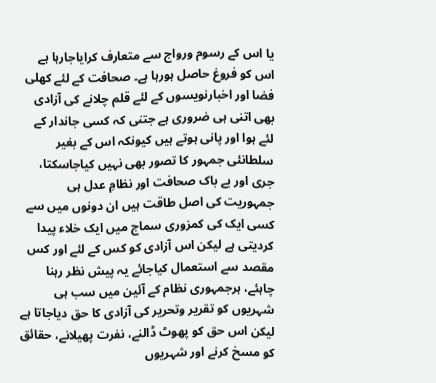یا اس کے رسوم ورواج سے متعارف کرایاجارہا ہے اس کو فروغ حاصل ہورہا ہے۔ صحافت کے لئے کھلی فضا اور اخبارنویسوں کے لئے قلم چلانے کی آزادی بھی اتنی ہی ضروری ہے جتنی کہ کسی جاندار کے لئے ہوا اور پانی ہوتے ہیں کیونکہ اس کے بغیر سلطانئی جمہور کا تصور بھی نہیں کیاجاسکتا، جری اور بے باک صحافت اور نظامِ عدل ہی جمہوریت کی اصل طاقت ہیں ان دونوں میں سے کسی ایک کی کمزوری سماج میں ایک خلاء پیدا کردیتی ہے لیکن اس آزادی کو کس کے لئے اور کس مقصد سے استعمال کیاجائے یہ پیش نظر رہنا چاہئے، ہرجمہوری نظام کے آئین میں سب ہی شہریوں کو تقریر وتحریر کی آزادی کا حق دیاجاتا ہے لیکن اس حق کو پھوٹ ڈالنے، نفرت پھیلانے، حقائق کو مسخ کرنے اور شہریوں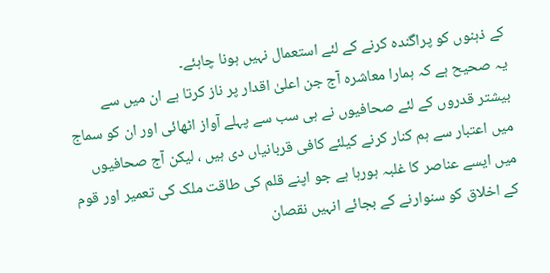کے ذہنوں کو پراگندہ کرنے کے لئے استعمال نہیں ہونا چاہئے۔
یہ صحیح ہے کہ ہمارا معاشرہ آج جن اعلیٰ اقدار پر ناز کرتا ہے ان میں سے بیشتر قدروں کے لئے صحافیوں نے ہی سب سے پہلے آواز اٹھائی اور ان کو سماج میں اعتبار سے ہم کنار کرنے کیلئے کافی قربانیاں دی ہیں ، لیکن آج صحافیوں میں ایسے عناصر کا غلبہ ہورہا ہے جو اپنے قلم کی طاقت ملک کی تعمیر اور قوم کے اخلاق کو سنوارنے کے بجائے انہیں نقصان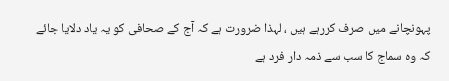پہونچانے میں صرف کررہے ہیں ، لہذا ضرورت ہے کہ آج کے صحافی کو یہ یاد دلایا جائے کہ وہ سماج کا سب سے ذمہ دار فرد ہے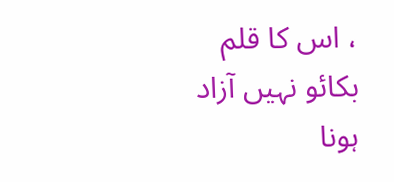، اس کا قلم بکائو نہیں آزاد ہونا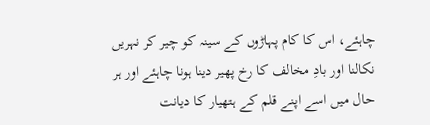چاہئے، اس کا کام پہاڑوں کے سینہ کو چیر کر نہریں نکالنا اور بادِ مخالف کا رخ پھیر دینا ہونا چاہئے اور ہر حال میں اسے اپنے قلم کے ہتھیار کا دیانت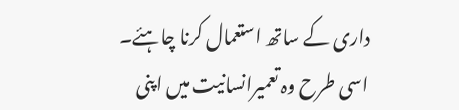داری کے ساتھ استعمال کرنا چاہئے۔ اسی طرح وہ تعمیرانسانیت میں اپنی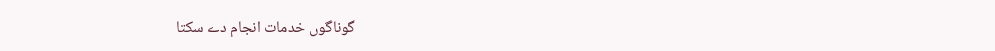گوناگوں خدمات انجام دے سکتا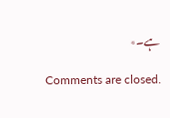ہے۔٭

Comments are closed.